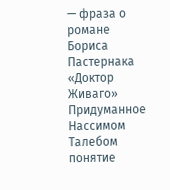— фраза о романе Бориса Пастернака «Доктор Живаго» Придуманное Нассимом Талебом понятие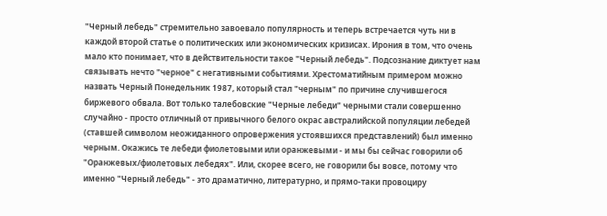"Черный лебедь" стремительно завоевало популярность и теперь встречается чуть ни в каждой второй статье о политических или экономических кризисах. Ирония в том, что очень мало кто понимает, что в действительности такое "Черный лебедь". Подсознание диктует нам связывать нечто "черное" с негативными событиями. Хрестоматийным примером можно назвать Черный Понедельник 1987, который стал "черным" по причине случившегося биржевого обвала. Вот только талебовские "Черные лебеди" черными стали совершенно случайно - просто отличный от привычного белого окрас австралийской популяции лебедей (ставшей символом неожиданного опровержения устоявшихся представлений) был именно черным. Окажись те лебеди фиолетовыми или оранжевыми - и мы бы сейчас говорили об "Оранжевых/фиолетовых лебедях". Или, скорее всего, не говорили бы вовсе, потому что именно "Черный лебедь" - это драматично, литературно, и прямо-таки провоциру